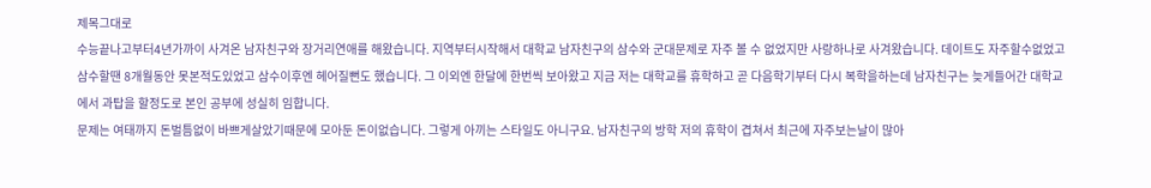제목그대로
수능끝나고부터4년가까이 사겨온 남자친구와 장거리연애를 해왔습니다. 지역부터시작해서 대학교 남자친구의 삼수와 군대문제로 자주 볼 수 없었지만 사랑하나로 사겨왔습니다. 데이트도 자주할수없었고 삼수할땐 8개월동안 못본적도있었고 삼수이후엔 헤어질뻔도 했습니다. 그 이외엔 한달에 한번씩 보아왔고 지금 저는 대학교를 휴학하고 곧 다음학기부터 다시 복학을하는데 남자친구는 늦게들어간 대학교에서 과탑을 할정도로 본인 공부에 성실히 임합니다.
문제는 여태까지 돈벌틈없이 바쁘게살았기때문에 모아둔 돈이없습니다. 그렇게 아끼는 스타일도 아니구요. 남자친구의 방학 저의 휴학이 겹쳐서 최근에 자주보는날이 많아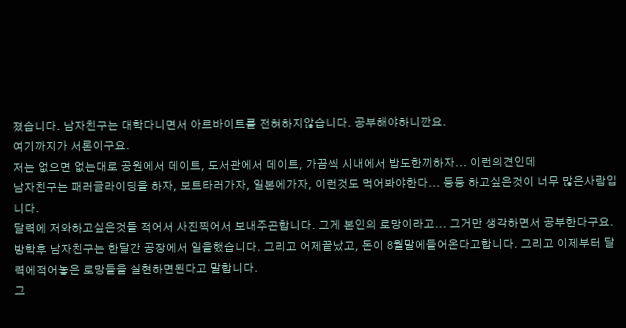졌습니다. 남자친구는 대학다니면서 아르바이트를 전혀하지않습니다. 공부해야하니깐요.
여기까지가 서론이구요.
저는 없으면 없는대로 공원에서 데이트, 도서관에서 데이트, 가끔씩 시내에서 밥도한끼하자... 이런의견인데
남자친구는 패러글라이딩을 하자, 보트타러가자, 일본에가자, 이런것도 먹어봐야한다... 등등 하고싶은것이 너무 많은사람입니다.
달력에 저와하고싶은것들 적어서 사진찍어서 보내주곤합니다. 그게 본인의 로망이라고... 그거만 생각하면서 공부한다구요.
방학후 남자친구는 한달간 공장에서 일을했습니다. 그리고 어제끝났고, 돈이 8월말에들어온다고합니다. 그리고 이제부터 달력에적어놓은 로망들을 실현하면된다고 말합니다.
그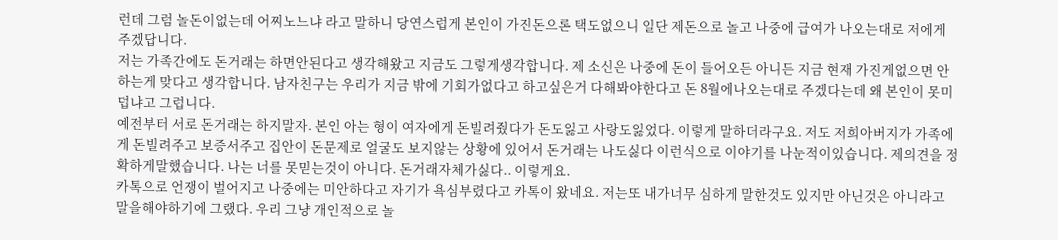런데 그럼 놀돈이없는데 어찌노느냐 라고 말하니 당연스럽게 본인이 가진돈으론 택도없으니 일단 제돈으로 놀고 나중에 급여가 나오는대로 저에게 주겠답니다.
저는 가족간에도 돈거래는 하면안된다고 생각해왔고 지금도 그렇게생각합니다. 제 소신은 나중에 돈이 들어오든 아니든 지금 현재 가진게없으면 안하는게 맞다고 생각합니다. 남자친구는 우리가 지금 밖에 기회가없다고 하고싶은거 다해봐야한다고 돈 8월에나오는대로 주겠다는데 왜 본인이 못미덥냐고 그럽니다.
예전부터 서로 돈거래는 하지말자. 본인 아는 형이 여자에게 돈빌려줬다가 돈도잃고 사랑도잃었다. 이렇게 말하더라구요. 저도 저희아버지가 가족에게 돈빌려주고 보증서주고 집안이 돈문제로 얼굴도 보지않는 상황에 있어서 돈거래는 나도싫다 이런식으로 이야기를 나눈적이있습니다. 제의견을 정확하게말했습니다. 나는 너를 못믿는것이 아니다. 돈거래자체가싫다.. 이렇게요.
카톡으로 언쟁이 벌어지고 나중에는 미안하다고 자기가 욕심부렸다고 카톡이 왔네요. 저는또 내가너무 심하게 말한것도 있지만 아닌것은 아니라고 말을해야하기에 그랬다. 우리 그냥 개인적으로 놀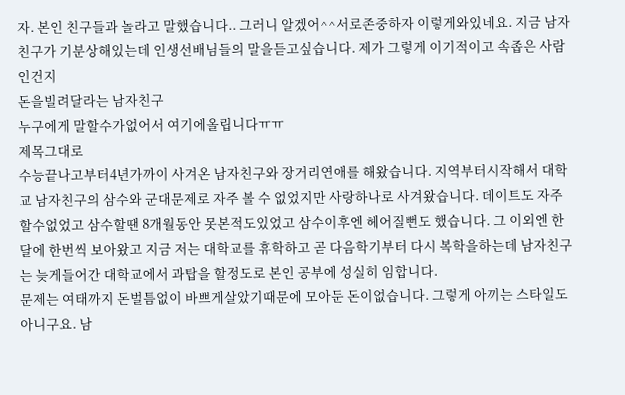자. 본인 친구들과 놀라고 말했습니다.. 그러니 알겠어^^서로존중하자 이렇게와있네요. 지금 남자친구가 기분상해있는데 인생선배님들의 말을듣고싶습니다. 제가 그렇게 이기적이고 속좁은 사람인건지
돈을빌려달라는 남자친구
누구에게 말할수가없어서 여기에올립니다ㅠㅠ
제목그대로
수능끝나고부터4년가까이 사겨온 남자친구와 장거리연애를 해왔습니다. 지역부터시작해서 대학교 남자친구의 삼수와 군대문제로 자주 볼 수 없었지만 사랑하나로 사겨왔습니다. 데이트도 자주할수없었고 삼수할땐 8개월동안 못본적도있었고 삼수이후엔 헤어질뻔도 했습니다. 그 이외엔 한달에 한번씩 보아왔고 지금 저는 대학교를 휴학하고 곧 다음학기부터 다시 복학을하는데 남자친구는 늦게들어간 대학교에서 과탑을 할정도로 본인 공부에 성실히 임합니다.
문제는 여태까지 돈벌틈없이 바쁘게살았기때문에 모아둔 돈이없습니다. 그렇게 아끼는 스타일도 아니구요. 남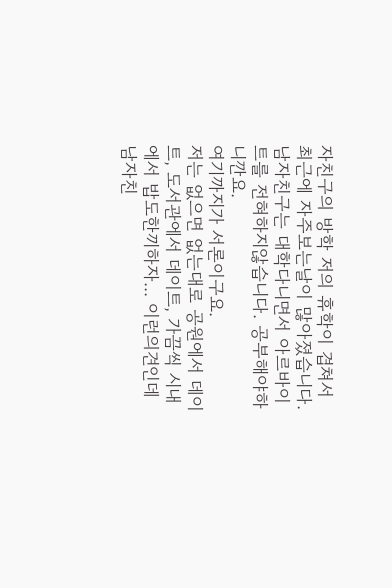자친구의 방학 저의 휴학이 겹쳐서 최근에 자주보는날이 많아졌습니다. 남자친구는 대학다니면서 아르바이트를 전혀하지않습니다. 공부해야하니깐요.
여기까지가 서론이구요.
저는 없으면 없는대로 공원에서 데이트, 도서관에서 데이트, 가끔씩 시내에서 밥도한끼하자... 이런의견인데
남자친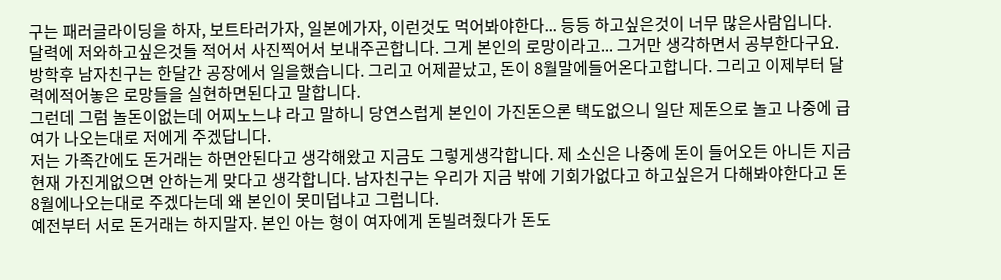구는 패러글라이딩을 하자, 보트타러가자, 일본에가자, 이런것도 먹어봐야한다... 등등 하고싶은것이 너무 많은사람입니다.
달력에 저와하고싶은것들 적어서 사진찍어서 보내주곤합니다. 그게 본인의 로망이라고... 그거만 생각하면서 공부한다구요.
방학후 남자친구는 한달간 공장에서 일을했습니다. 그리고 어제끝났고, 돈이 8월말에들어온다고합니다. 그리고 이제부터 달력에적어놓은 로망들을 실현하면된다고 말합니다.
그런데 그럼 놀돈이없는데 어찌노느냐 라고 말하니 당연스럽게 본인이 가진돈으론 택도없으니 일단 제돈으로 놀고 나중에 급여가 나오는대로 저에게 주겠답니다.
저는 가족간에도 돈거래는 하면안된다고 생각해왔고 지금도 그렇게생각합니다. 제 소신은 나중에 돈이 들어오든 아니든 지금 현재 가진게없으면 안하는게 맞다고 생각합니다. 남자친구는 우리가 지금 밖에 기회가없다고 하고싶은거 다해봐야한다고 돈 8월에나오는대로 주겠다는데 왜 본인이 못미덥냐고 그럽니다.
예전부터 서로 돈거래는 하지말자. 본인 아는 형이 여자에게 돈빌려줬다가 돈도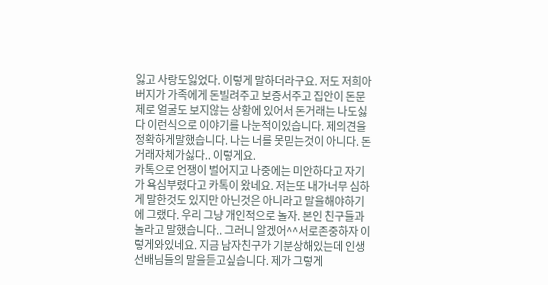잃고 사랑도잃었다. 이렇게 말하더라구요. 저도 저희아버지가 가족에게 돈빌려주고 보증서주고 집안이 돈문제로 얼굴도 보지않는 상황에 있어서 돈거래는 나도싫다 이런식으로 이야기를 나눈적이있습니다. 제의견을 정확하게말했습니다. 나는 너를 못믿는것이 아니다. 돈거래자체가싫다.. 이렇게요.
카톡으로 언쟁이 벌어지고 나중에는 미안하다고 자기가 욕심부렸다고 카톡이 왔네요. 저는또 내가너무 심하게 말한것도 있지만 아닌것은 아니라고 말을해야하기에 그랬다. 우리 그냥 개인적으로 놀자. 본인 친구들과 놀라고 말했습니다.. 그러니 알겠어^^서로존중하자 이렇게와있네요. 지금 남자친구가 기분상해있는데 인생선배님들의 말을듣고싶습니다. 제가 그렇게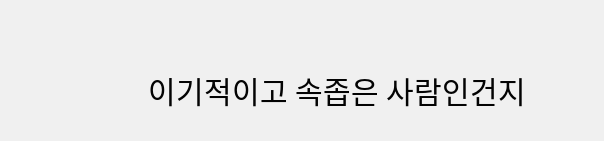이기적이고 속좁은 사람인건지